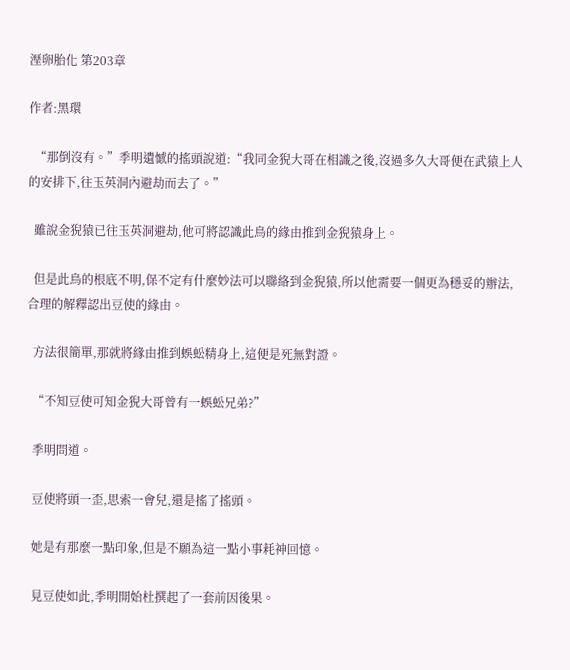溼卵胎化 第203章

作者:黑環

  “那倒沒有。”季明遺憾的搖頭說道:“我同金猊大哥在相識之後,沒過多久大哥便在武猿上人的安排下,往玉英洞內避劫而去了。”

  雖說金猊猿已往玉英洞避劫,他可將認識此鳥的緣由推到金猊猿身上。

  但是此鳥的根底不明,保不定有什麼妙法可以聯絡到金猊猿,所以他需要一個更為穩妥的辦法,合理的解釋認出豆使的緣由。

  方法很簡單,那就將緣由推到蜈蚣精身上,這便是死無對證。

  “不知豆使可知金猊大哥曾有一蜈蚣兄弟?”

  季明問道。

  豆使將頭一歪,思索一會兒,還是搖了搖頭。

  她是有那麼一點印象,但是不願為這一點小事耗神回憶。

  見豆使如此,季明開始杜撰起了一套前因後果。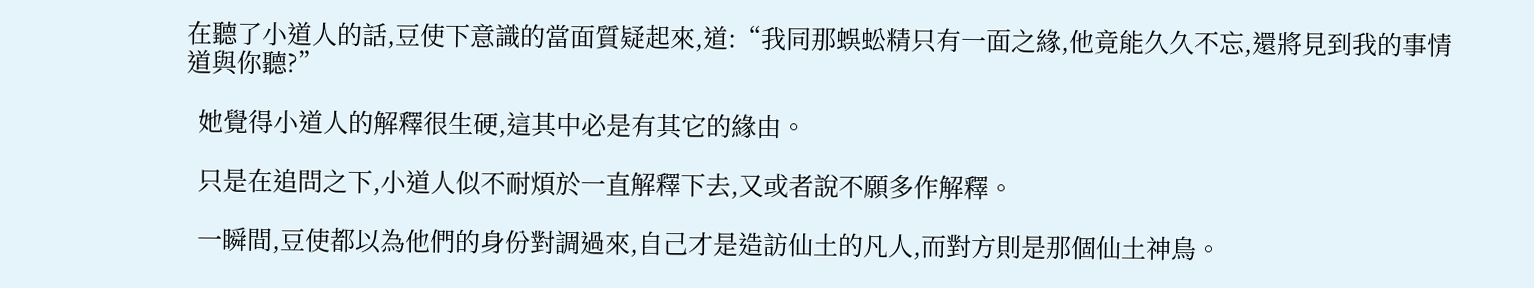在聽了小道人的話,豆使下意識的當面質疑起來,道:“我同那蜈蚣精只有一面之緣,他竟能久久不忘,還將見到我的事情道與你聽?”

  她覺得小道人的解釋很生硬,這其中必是有其它的緣由。

  只是在追問之下,小道人似不耐煩於一直解釋下去,又或者說不願多作解釋。

  一瞬間,豆使都以為他們的身份對調過來,自己才是造訪仙土的凡人,而對方則是那個仙土神鳥。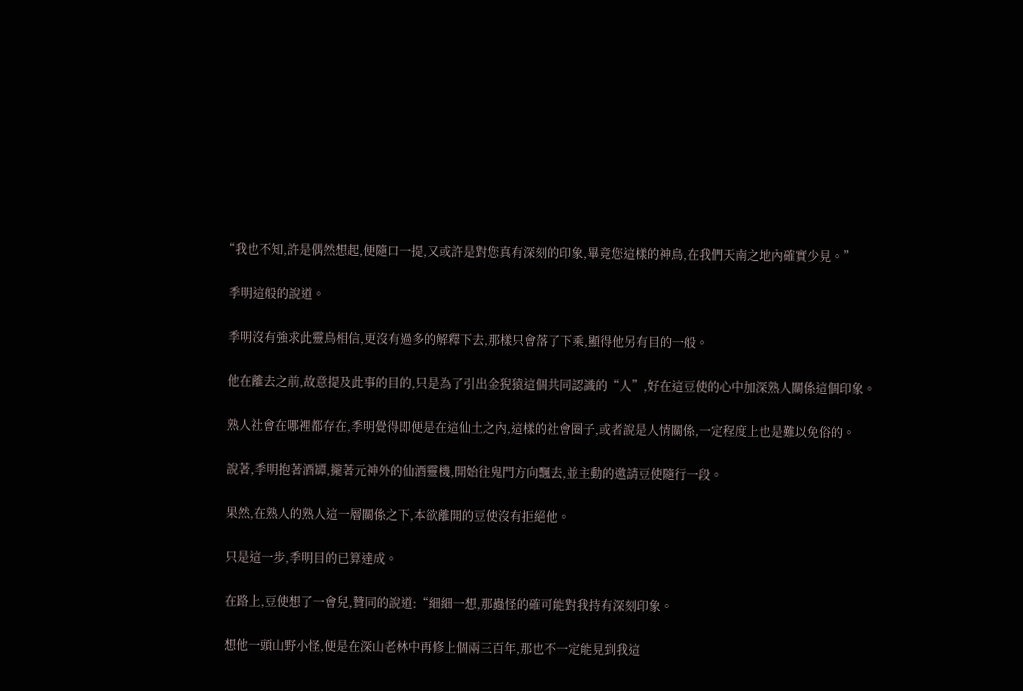“我也不知,許是偶然想起,便隨口一提,又或許是對您真有深刻的印象,畢竟您這樣的神鳥,在我們天南之地內確實少見。”

  季明這般的說道。

  季明沒有強求此靈鳥相信,更沒有過多的解釋下去,那樣只會落了下乘,顯得他另有目的一般。

  他在離去之前,故意提及此事的目的,只是為了引出金猊猿這個共同認識的“人”,好在這豆使的心中加深熟人關係這個印象。

  熟人社會在哪裡都存在,季明覺得即便是在這仙土之內,這樣的社會圈子,或者說是人情關係,一定程度上也是難以免俗的。

  說著,季明抱著酒罈,攏著元神外的仙酒靈機,開始往鬼門方向飄去,並主動的邀請豆使隨行一段。

  果然,在熟人的熟人這一層關係之下,本欲離開的豆使沒有拒絕他。

  只是這一步,季明目的已算達成。

  在路上,豆使想了一會兒,贊同的說道:“細細一想,那蟲怪的確可能對我持有深刻印象。

  想他一頭山野小怪,便是在深山老林中再修上個兩三百年,那也不一定能見到我這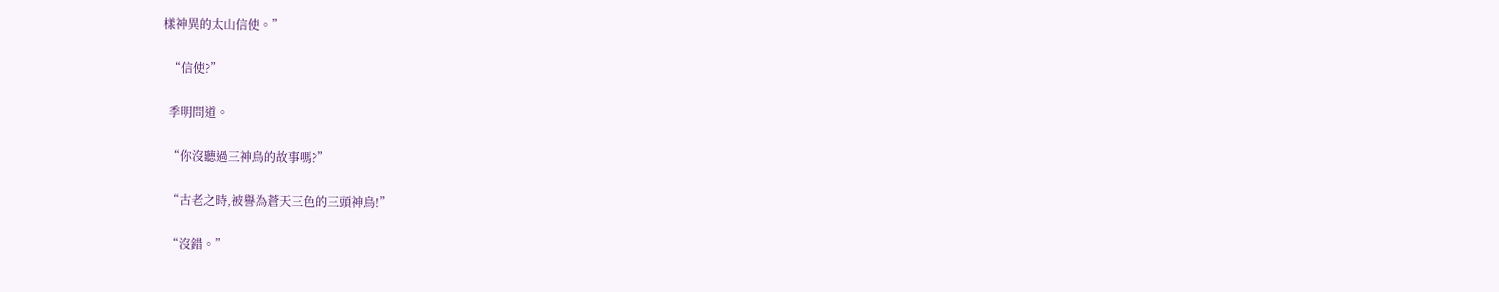樣神異的太山信使。”

  “信使?”

  季明問道。

  “你沒聽過三神鳥的故事嗎?”

  “古老之時,被譽為蒼天三色的三頭神鳥!”

  “沒錯。”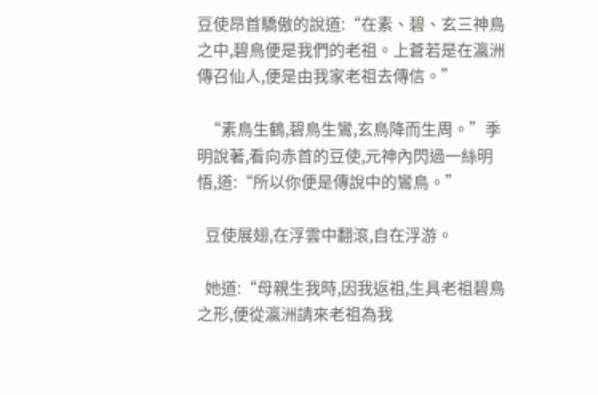豆使昂首驕傲的說道:“在素、碧、玄三神鳥之中,碧鳥便是我們的老祖。上蒼若是在瀛洲傳召仙人,便是由我家老祖去傳信。”

  “素鳥生鶴,碧鳥生鸞,玄鳥降而生周。”季明說著,看向赤首的豆使,元神內閃過一絲明悟,道:“所以你便是傳說中的鸞鳥。”

  豆使展翅,在浮雲中翻滾,自在浮游。

  她道:“母親生我時,因我返祖,生具老祖碧鳥之形,便從瀛洲請來老祖為我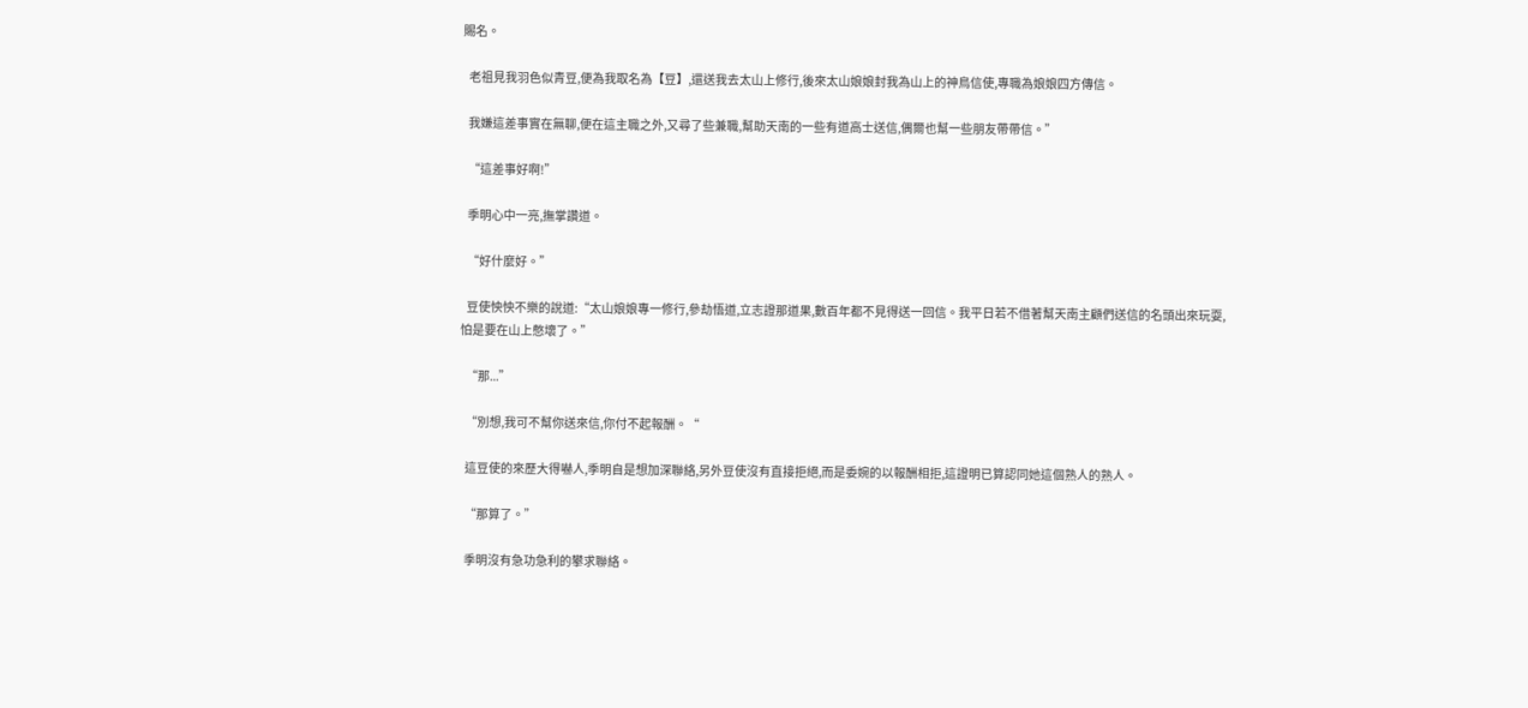賜名。

  老祖見我羽色似青豆,便為我取名為【豆】,還送我去太山上修行,後來太山娘娘封我為山上的神鳥信使,專職為娘娘四方傳信。

  我嫌這差事實在無聊,便在這主職之外,又尋了些兼職,幫助天南的一些有道高士送信,偶爾也幫一些朋友帶帶信。”

  “這差事好啊!”

  季明心中一亮,撫掌讚道。

  “好什麼好。”

  豆使怏怏不樂的說道:“太山娘娘專一修行,參劫悟道,立志證那道果,數百年都不見得送一回信。我平日若不借著幫天南主顧們送信的名頭出來玩耍,怕是要在山上憋壞了。”

  “那...”

  “別想,我可不幫你送來信,你付不起報酬。“

  這豆使的來歷大得嚇人,季明自是想加深聯絡,另外豆使沒有直接拒絕,而是委婉的以報酬相拒,這證明已算認同她這個熟人的熟人。

  “那算了。”

  季明沒有急功急利的攀求聯絡。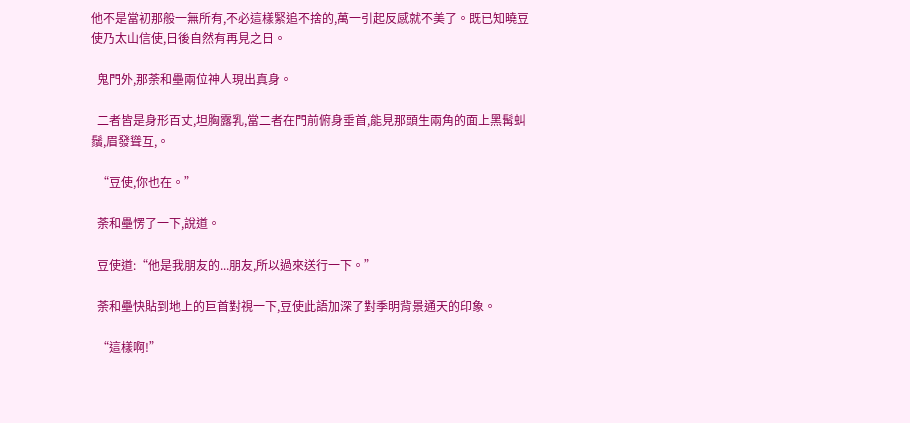他不是當初那般一無所有,不必這樣緊追不捨的,萬一引起反感就不美了。既已知曉豆使乃太山信使,日後自然有再見之日。

  鬼門外,那荼和壘兩位神人現出真身。

  二者皆是身形百丈,坦胸露乳,當二者在門前俯身垂首,能見那頭生兩角的面上黑髯虯鬚,眉發聳互,。

  “豆使,你也在。”

  荼和壘愣了一下,說道。

  豆使道:“他是我朋友的...朋友,所以過來送行一下。”

  荼和壘快貼到地上的巨首對視一下,豆使此語加深了對季明背景通天的印象。

  “這樣啊!”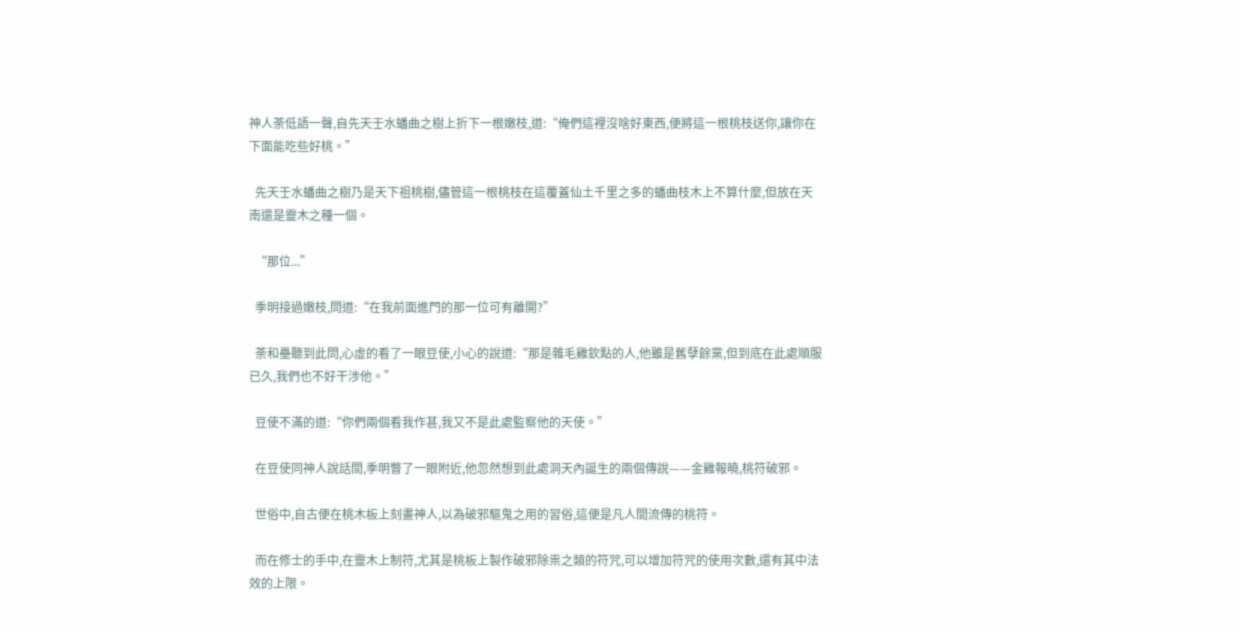神人荼低語一聲,自先天壬水蟠曲之樹上折下一根嫩枝,道:“俺們這裡沒啥好東西,便將這一根桃枝送你,讓你在下面能吃些好桃。”

  先天壬水蟠曲之樹乃是天下祖桃樹,儘管這一根桃枝在這覆蓋仙土千里之多的蟠曲枝木上不算什麼,但放在天南還是靈木之種一個。

  “那位...”

  季明接過嫩枝,問道:“在我前面進門的那一位可有離開?”

  荼和壘聽到此問,心虛的看了一眼豆使,小心的說道:“那是雜毛雞欽點的人,他雖是舊孽餘黨,但到底在此處順服已久,我們也不好干涉他。”

  豆使不滿的道:“你們兩個看我作甚,我又不是此處監察他的天使。”

  在豆使同神人說話間,季明瞥了一眼附近,他忽然想到此處洞天內誕生的兩個傳說——金雞報曉,桃符破邪。

  世俗中,自古便在桃木板上刻畫神人,以為破邪驅鬼之用的習俗,這便是凡人間流傳的桃符。

  而在修士的手中,在靈木上制符,尤其是桃板上製作破邪除祟之類的符咒,可以增加符咒的使用次數,還有其中法效的上限。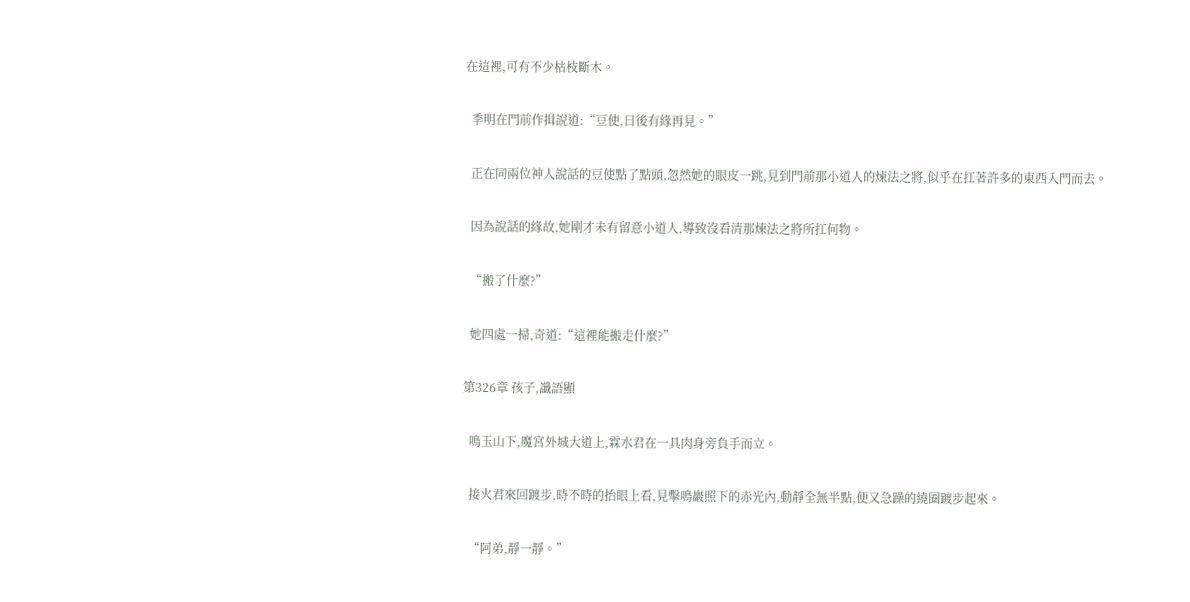在這裡,可有不少枯枝斷木。

  季明在門前作揖說道:“豆使,日後有緣再見。”

  正在同兩位神人說話的豆使點了點頭,忽然她的眼皮一跳,見到門前那小道人的煉法之將,似乎在扛著許多的東西入門而去。

  因為說話的緣故,她剛才未有留意小道人,導致沒看清那煉法之將所扛何物。

  “搬了什麼?”

  她四處一掃,奇道:“這裡能搬走什麼?”

第326章 孩子,讖語顯

  鳴玉山下,魔宮外城大道上,霖水君在一具肉身旁負手而立。

  接火君來回踱步,時不時的抬眼上看,見擊鳴巖照下的赤光內,動靜全無半點,便又急躁的繞圈踱步起來。

  “阿弟,靜一靜。”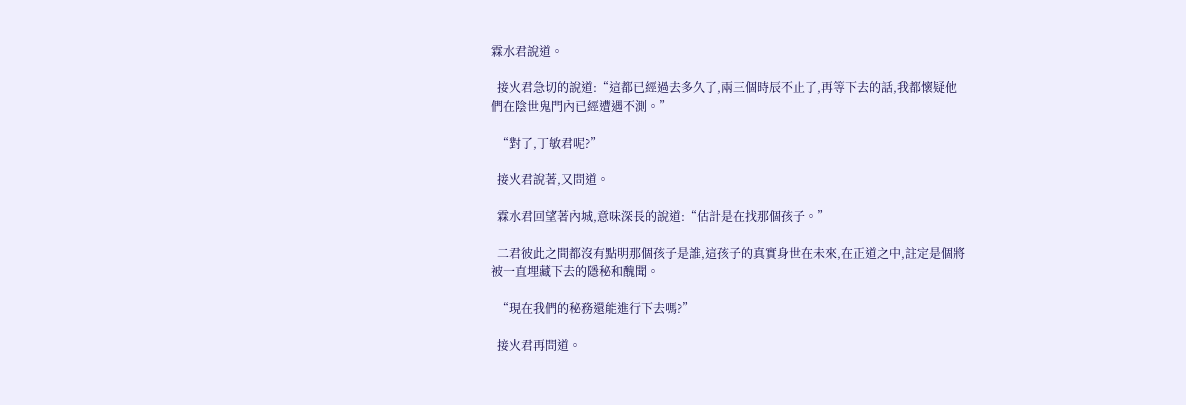霖水君說道。

  接火君急切的說道:“這都已經過去多久了,兩三個時辰不止了,再等下去的話,我都懷疑他們在陰世鬼門內已經遭遇不測。”

  “對了,丁敏君呢?”

  接火君說著,又問道。

  霖水君回望著內城,意味深長的說道:“估計是在找那個孩子。”

  二君彼此之間都沒有點明那個孩子是誰,這孩子的真實身世在未來,在正道之中,註定是個將被一直埋藏下去的隱秘和醜聞。

  “現在我們的秘務還能進行下去嗎?”

  接火君再問道。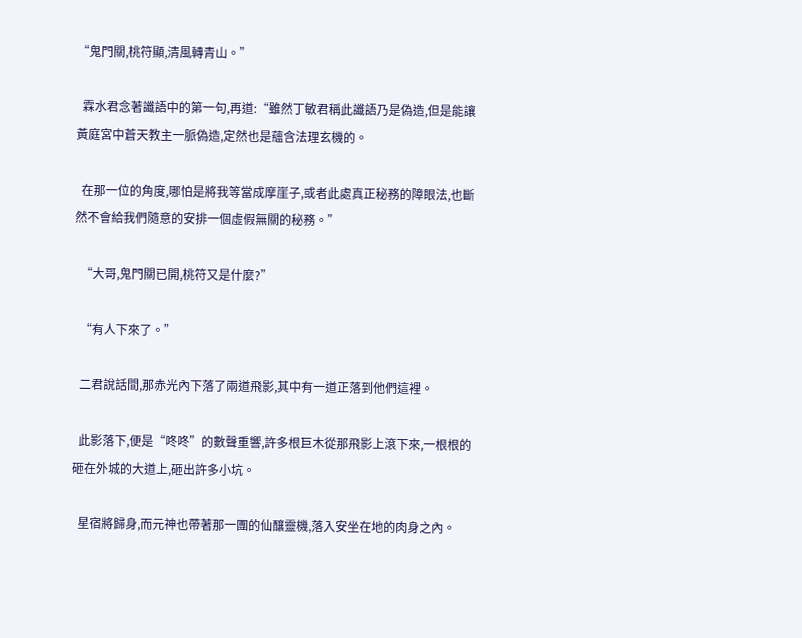“鬼門關,桃符顯,清風轉青山。”

  霖水君念著讖語中的第一句,再道:“雖然丁敏君稱此讖語乃是偽造,但是能讓黃庭宮中蒼天教主一脈偽造,定然也是蘊含法理玄機的。

  在那一位的角度,哪怕是將我等當成摩崖子,或者此處真正秘務的障眼法,也斷然不會給我們隨意的安排一個虛假無關的秘務。”

  “大哥,鬼門關已開,桃符又是什麼?”

  “有人下來了。”

  二君說話間,那赤光內下落了兩道飛影,其中有一道正落到他們這裡。

  此影落下,便是“咚咚”的數聲重響,許多根巨木從那飛影上滾下來,一根根的砸在外城的大道上,砸出許多小坑。

  星宿將歸身,而元神也帶著那一團的仙釀靈機,落入安坐在地的肉身之內。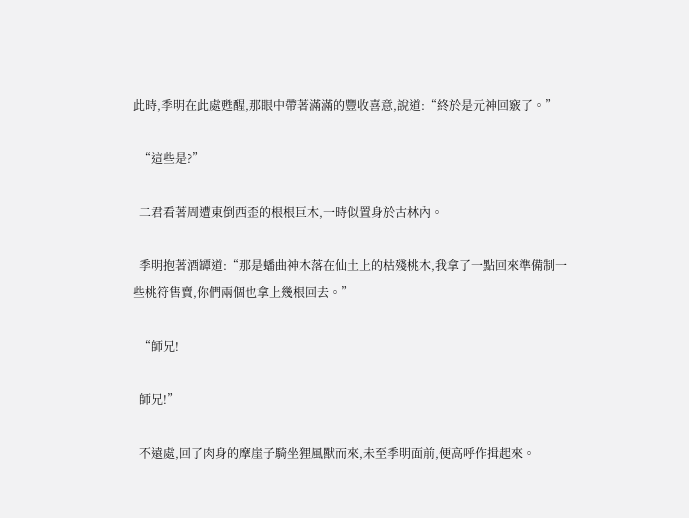此時,季明在此處甦醒,那眼中帶著滿滿的豐收喜意,說道:“終於是元神回竅了。”

  “這些是?”

  二君看著周遭東倒西歪的根根巨木,一時似置身於古林內。

  季明抱著酒罈道:“那是蟠曲神木落在仙土上的枯殘桃木,我拿了一點回來準備制一些桃符售賣,你們兩個也拿上幾根回去。”

  “師兄!

  師兄!”

  不遠處,回了肉身的摩崖子騎坐狸風獸而來,未至季明面前,便高呼作揖起來。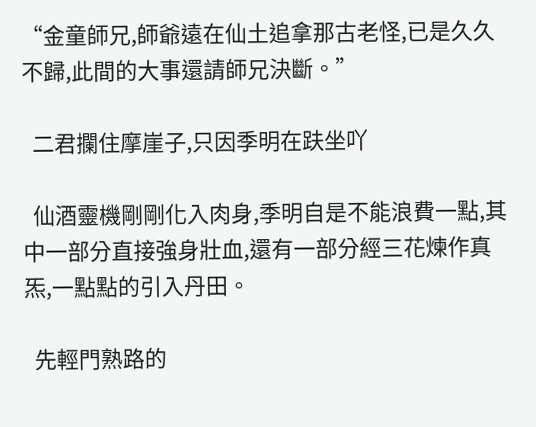“金童師兄,師爺遠在仙土追拿那古老怪,已是久久不歸,此間的大事還請師兄決斷。”

  二君攔住摩崖子,只因季明在趺坐吖

  仙酒靈機剛剛化入肉身,季明自是不能浪費一點,其中一部分直接強身壯血,還有一部分經三花煉作真炁,一點點的引入丹田。

  先輕門熟路的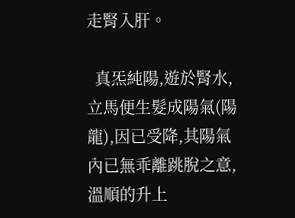走腎入肝。

  真炁純陽,遊於腎水,立馬便生髮成陽氣(陽龍),因已受降,其陽氣內已無乖離跳脫之意,溫順的升上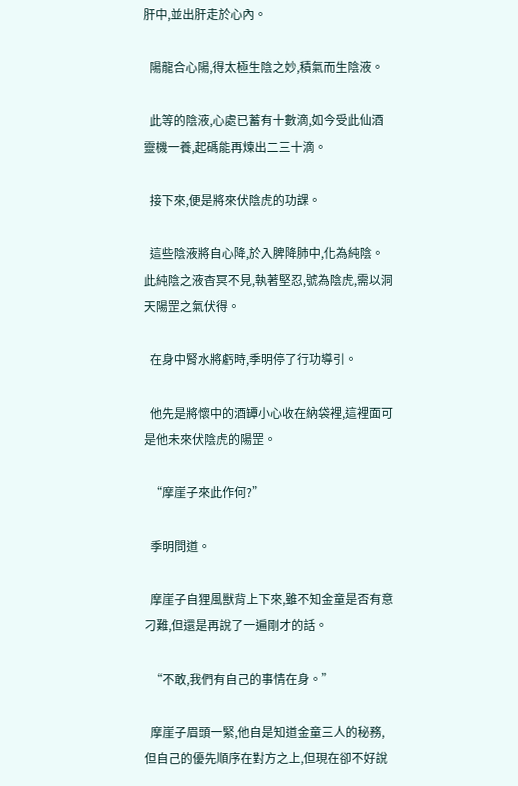肝中,並出肝走於心內。

  陽龍合心陽,得太極生陰之妙,積氣而生陰液。

  此等的陰液,心處已蓄有十數滴,如今受此仙酒靈機一養,起碼能再煉出二三十滴。

  接下來,便是將來伏陰虎的功課。

  這些陰液將自心降,於入脾降肺中,化為純陰。此純陰之液杳冥不見,執著堅忍,號為陰虎,需以洞天陽罡之氣伏得。

  在身中腎水將虧時,季明停了行功導引。

  他先是將懷中的酒罈小心收在納袋裡,這裡面可是他未來伏陰虎的陽罡。

  “摩崖子來此作何?”

  季明問道。

  摩崖子自狸風獸背上下來,雖不知金童是否有意刁難,但還是再說了一遍剛才的話。

  “不敢,我們有自己的事情在身。”

  摩崖子眉頭一緊,他自是知道金童三人的秘務,但自己的優先順序在對方之上,但現在卻不好說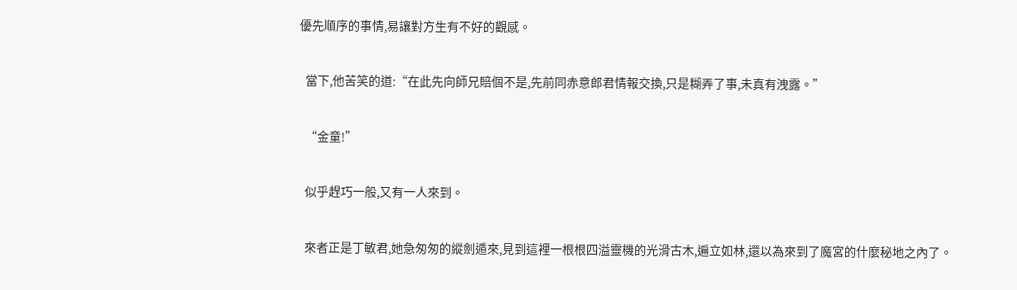優先順序的事情,易讓對方生有不好的觀感。

  當下,他苦笑的道:“在此先向師兄賠個不是,先前同赤意郎君情報交換,只是糊弄了事,未真有洩露。”

  “金童!”

  似乎趕巧一般,又有一人來到。

  來者正是丁敏君,她急匆匆的縱劍遁來,見到這裡一根根四溢靈機的光滑古木,遍立如林,還以為來到了魔宮的什麼秘地之內了。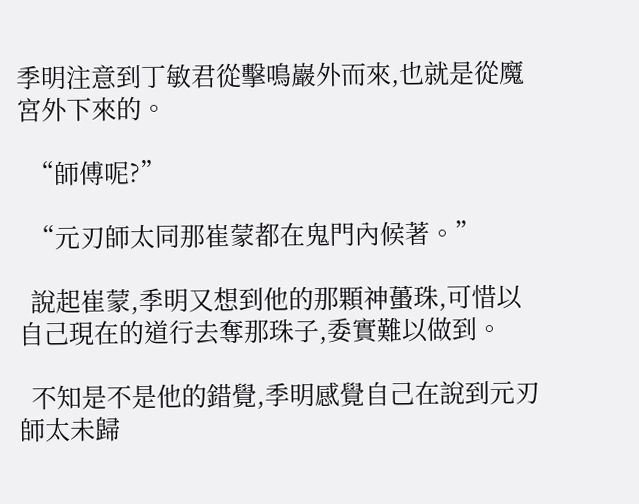季明注意到丁敏君從擊鳴巖外而來,也就是從魔宮外下來的。

  “師傅呢?”

  “元刃師太同那崔蒙都在鬼門內候著。”

  說起崔蒙,季明又想到他的那顆神蠆珠,可惜以自己現在的道行去奪那珠子,委實難以做到。

  不知是不是他的錯覺,季明感覺自己在說到元刃師太未歸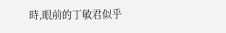時,眼前的丁敏君似乎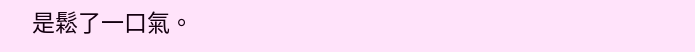是鬆了一口氣。